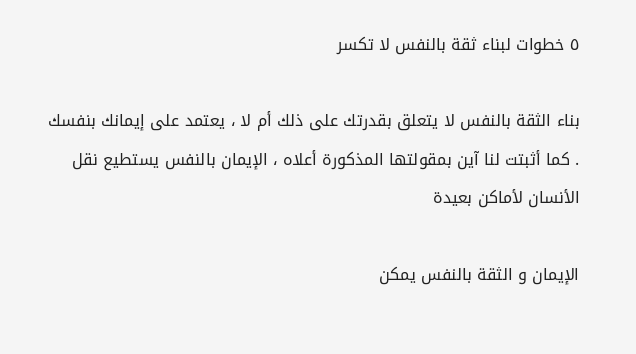٥ خطوات لبناء ثقة بالنفس لا تكسر

بناء الثقة بالنفس لا يتعلق بقدرتك على ذلك أم لا ، يعتمد على إيمانك بنفسك . كما أثبتت لنا آين بمقولتها المذكورة أعلاه ، الإيمان بالنفس يستطيع نقل الأنسان لأماكن بعيدة

الإيمان و الثقة بالنفس يمكن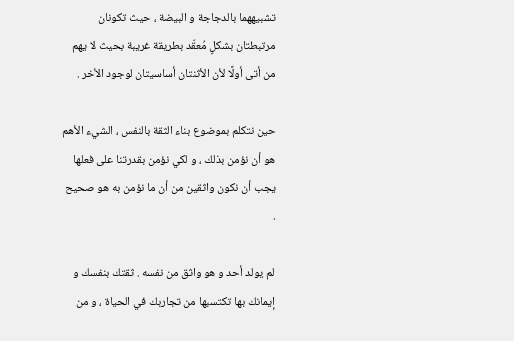تشبيههما بالدجاجة و البيضة ، حيث تكونان مرتبطتان بشكلٍ مُعقّد بطريقة غريبة بحيث لا يهم من أتى أولًا لأن الأثنتان أساسيتان لوجود الأخر .

حين نتكلم بموضوع بناء الثقة بالنفس ، الشيء الأهم هو أن نؤمن بذلك ، و لكي نؤمن بقدرتنا على فعلها يجب أن نكون واثقين من أن ما نؤمن به هو صحيح .

لم يولد أحد و هو واثق من نفسه . ثقتك بنفسك و إيمانك بها تكتسبها من تجاربك في الحياة ، و من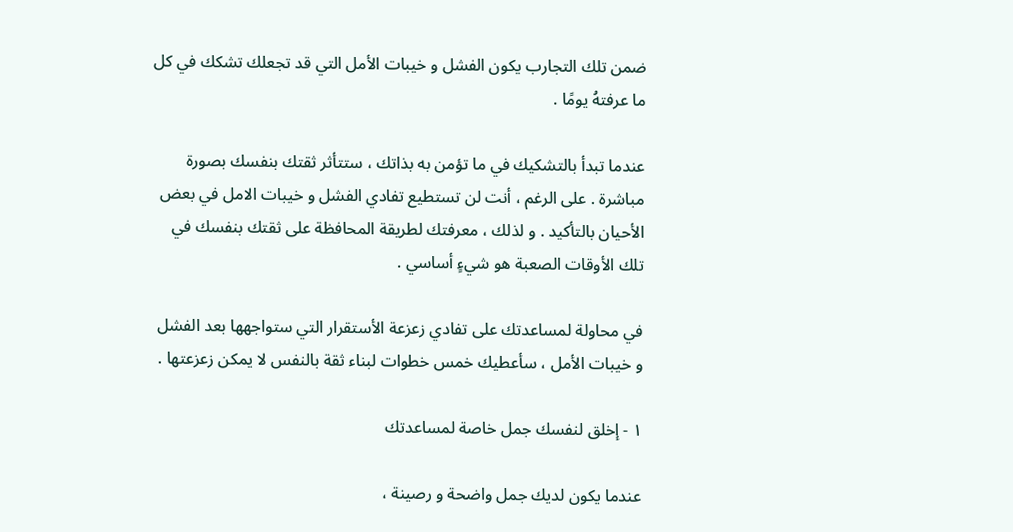ضمن تلك التجارب يكون الفشل و خيبات الأمل التي قد تجعلك تشكك في كل ما عرفتهُ يومًا .

عندما تبدأ بالتشكيك في ما تؤمن به بذاتك ، ستتأثر ثقتك بنفسك بصورة مباشرة . على الرغم ، أنت لن تستطيع تفادي الفشل و خيبات الامل في بعض الأحيان بالتأكيد . و لذلك ، معرفتك لطريقة المحافظة على ثقتك بنفسك في تلك الأوقات الصعبة هو شيءٍ أساسي .

في محاولة لمساعدتك على تفادي زعزعة الأستقرار التي ستواجهها بعد الفشل و خيبات الأمل ، سأعطيك خمس خطوات لبناء ثقة بالنفس لا يمكن زعزعتها .

١ - إخلق لنفسك جمل خاصة لمساعدتك

عندما يكون لديك جمل واضحة و رصينة ،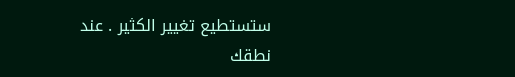ستستطيع تغيير الكثير . عند نطقك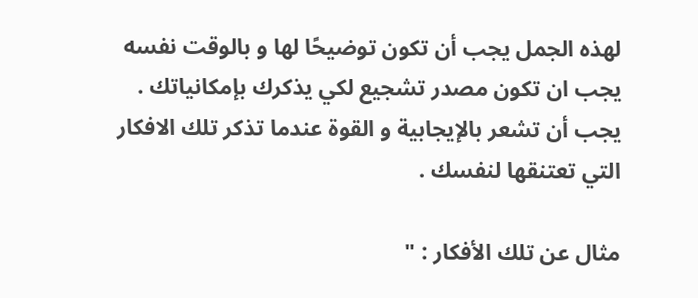لهذه الجمل يجب أن تكون توضيحًا لها و بالوقت نفسه يجب ان تكون مصدر تشجيع لكي يذكرك بإمكانياتك . يجب أن تشعر بالإيجابية و القوة عندما تذكر تلك الافكار التي تعتنقها لنفسك .

مثال عن تلك الأفكار : "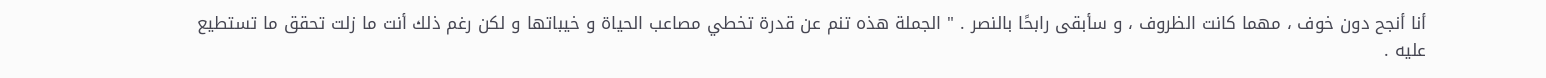أنا أنجح دون خوف ، مهما كانت الظروف ، و سأبقى رابحًا بالنصر . " الجملة هذه تنم عن قدرة تخطي مصاعب الحياة و خيباتها و لكن رغم ذلك أنت ما زلت تحقق ما تستطيع عليه .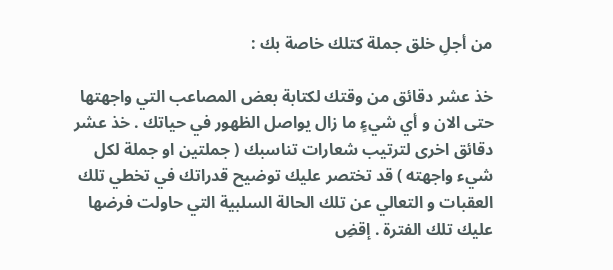من أجلِ خلق جملة كتلك خاصة بك :

خذ عشر دقائق من وقتك لكتابة بعض المصاعب التي واجهتها حتى الان و أي شيءٍ ما زال يواصل الظهور في حياتك . خذ عشر دقائق اخرى لترتيب شعارات تناسبك ( جملتين او جملة لكل شيء واجهته ) قد تختصر عليك توضيح قدراتك في تخطي تلك العقبات و التعالي عن تلك الحالة السلبية التي حاولت فرضها عليك تلك الفترة . إقضِ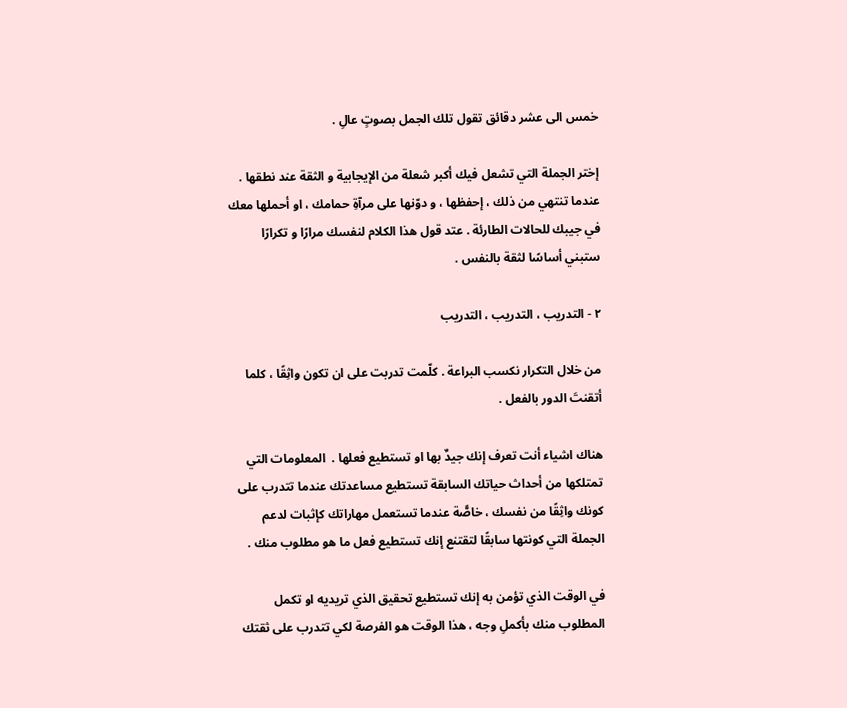خمس الى عشر دقائق تقول تلك الجمل بصوتٍ عالِ .

إختر الجملة التي تشعل فيك أكبر شعلة من الإيجابية و الثقة عند نطقها . عندما تنتهي من ذلك ، إحفظها ، و دوّنها على مرآةِ حمامك ، او أحملها معك في جيبك للحالات الطارئة . عتد قول هذا الكلام لنفسك مرارًا و تكرارًا ستبني أساسًا لثقة بالنفس .

٢ - التدريب ، التدريب ، التدريب

من خلال التكرار نكسب البراعة . كلّمت تدربت على ان تكون واثِقًا ، كلما أتقنتَ الدور بالفعل .

هناك اشياء أنت تعرف إنك جيدٌ بها او تستطيع فعلها .  المعلومات التي تمتلكها من أحداث حياتك السابقة تستطيع مساعدتك عندما تتدرب على كونك واثِقًا من نفسك ، خاصًّة عندما تستعمل مهاراتك كإثبات لدعم الجملة التي كونتها سابقًا لتقتنع إنك تستطيع فعل ما هو مطلوب منك .

في الوقت الذي تؤمن به إنك تستطيع تحقيق الذي تريديه او تكمل المطلوب منك بأكملِ وجه ، هذا الوقت هو الفرصة لكي تتدرب على ثقتك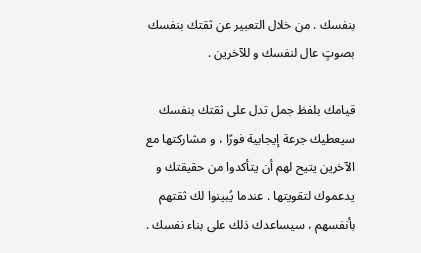بنفسك . من خلال التعبير عن ثقتك بنفسك بصوتٍ عال لنفسك و للآخرين .

قيامك بلفظ جمل تدل على ثقتك بنفسك سيعطيك جرعة إيجابية فورًا ، و مشاركتها مع الآخرين يتيح لهم أن يتأكدوا من حقيقتك و يدعموك لتقويتها . عندما يُبينوا لك ثقتهم بأنفسهم ، سيساعدك ذلك على بناء نفسك .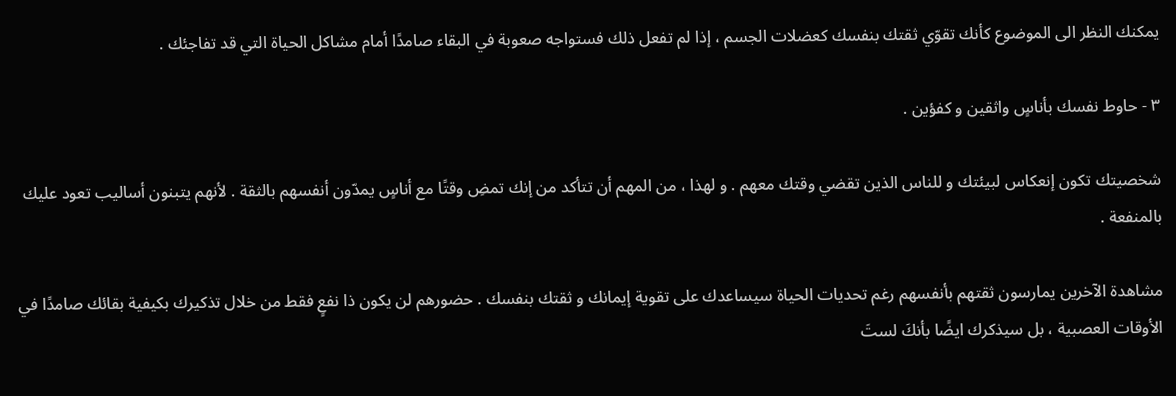يمكنك النظر الى الموضوع كأنك تقوّي ثقتك بنفسك كعضلات الجسم ، إذا لم تفعل ذلك فستواجه صعوبة في البقاء صامدًا أمام مشاكل الحياة التي قد تفاجئك .

٣ - حاوط نفسك بأناسٍ واثقين و كفؤين .

شخصيتك تكون إنعكاس لبيئتك و للناس الذين تقضي وقتك معهم . و لهذا ، من المهم أن تتأكد من إنك تمضِ وقتًا مع أناسٍ يمدّون أنفسهم بالثقة . لأنهم يتبنون أساليب تعود عليك بالمنفعة .

مشاهدة الآخرين يمارسون ثقتهم بأنفسهم رغم تحديات الحياة سيساعدك على تقوية إيمانك و ثقتك بنفسك . حضورهم لن يكون ذا نفعٍ فقط من خلال تذكيرك بكيفية بقائك صامدًا في الأوقات العصبية ، بل سيذكرك ايضًا بأنكَ لستَ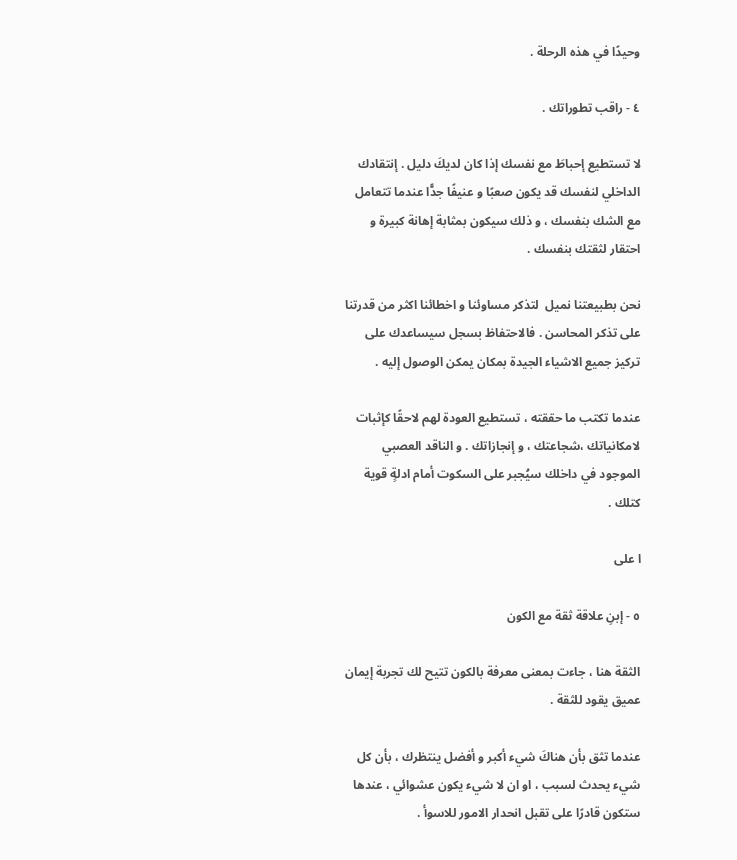وحيدًا في هذه الرحلة .

٤ - راقب تطوراتك .

لا تستطيع إحباطَ مع نفسك إذا كان لديكَ دليل . إنتقادك الداخلي لنفسك قد يكون صعبًا و عنيفًا جدًّا عندما تتعامل مع الشك بنفسك ، و ذلك سيكون بمثابة إهانة كبيرة و احتقار لثقتك بنفسك .

نحن بطبيعتنا نميل  لتذكر مساوئنا و اخطائنا اكثر من قدرتنا على تذكر المحاسن . فالاحتفاظ بسجل سيساعدك على تركيز جميع الاشياء الجيدة بمكان يمكن الوصول إليه .

عندما تكتب ما حققته ، تستطيع العودة لهم لاحقًا كإثبات لامكانياتك ،شجاعتك ، و إنجازاتك . و الناقد العصبي الموجود في داخلك سيُجبر على السكوت أمام ادلةٍ قوية كتلك .

ا على

٥ - إبنِ علاقة ثقة مع الكون

الثقة هنا ، جاءت بمعنى معرفة بالكون تتيح لك تجربة إيمان  عميق يقود للثقة .

عندما تثق بأن هناكَ شيء أكبر و أفضل ينتظرك ، بأن كل شيء يحدث لسبب ، او ان لا شيء يكون عشوائي ، عندها ستكون قادرًا على تقبل انحدار الامور للاسوأ .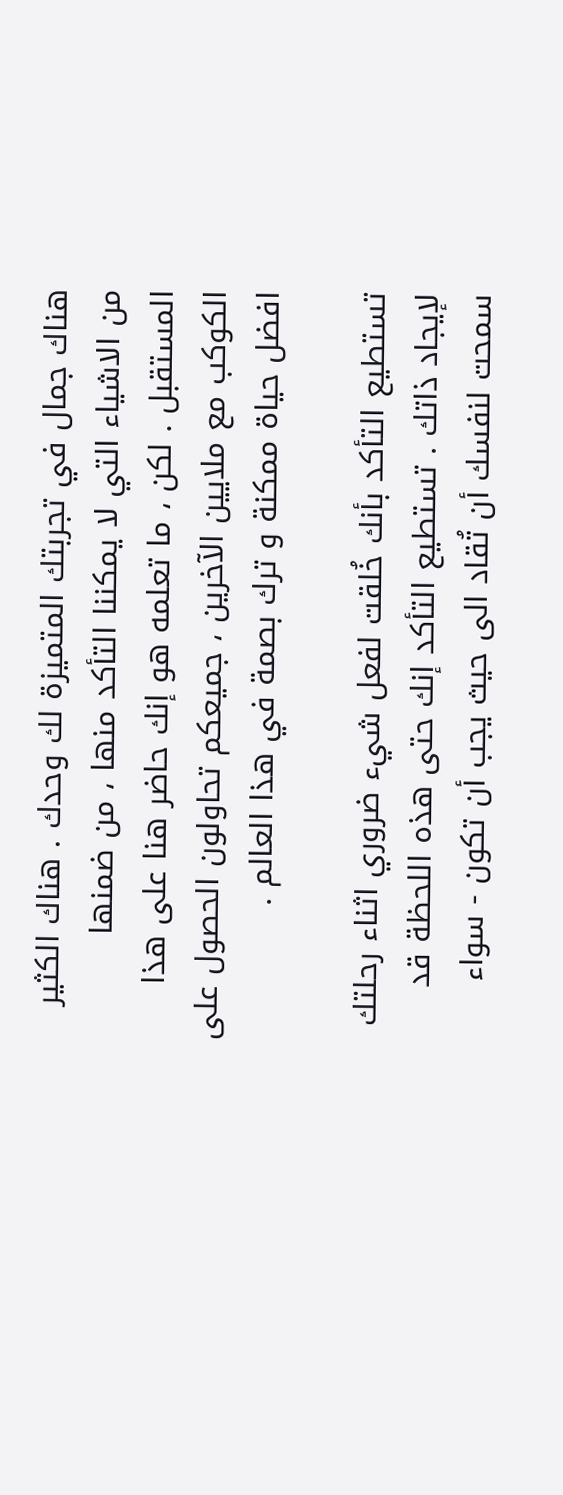هناك جمال في تجربتك المتميزة لك وحدك . هناك الكثير من الاشياء التي لا يمكننا التأكد منها ، من ضمنها المستقبل . لكن ، ما تعلمه هو إنك حاضر هنا على هذا الكوكب مع ملايين الآخرين ، جميعكم تحاولون الحصول على افضل حياة ممكنة و ترك بصمة في هذا العالم .

تستطيع التأكد بأنك خُلقت لفعل شيء ضروري اثناء رحلتك لإيجاد ذاتك . تستطيع التأكد إنك حتى هذه اللحظة قد سمحت لنفسك أن تُقاد الى حيث يجب أن تكون - سواء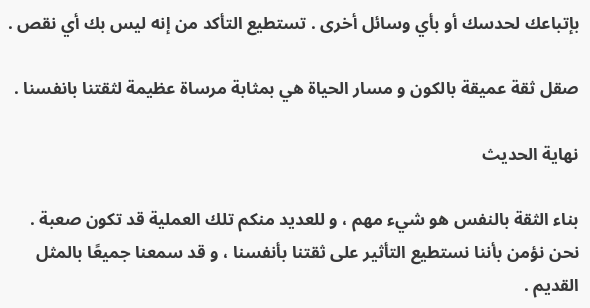بإتباعك لحدسك أو بأي وسائل أخرى . تستطيع التأكد من إنه ليس بك أي نقص .

صقل ثقة عميقة بالكون و مسار الحياة هي بمثابة مرساة عظيمة لثقتنا بانفسنا .

نهاية الحديث

بناء الثقة بالنفس هو شيء مهم ، و للعديد منكم تلك العملية قد تكون صعبة . نحن نؤمن بأننا نستطيع التأثير على ثقتنا بأنفسنا ، و قد سمعنا جميعًا بالمثل القديم .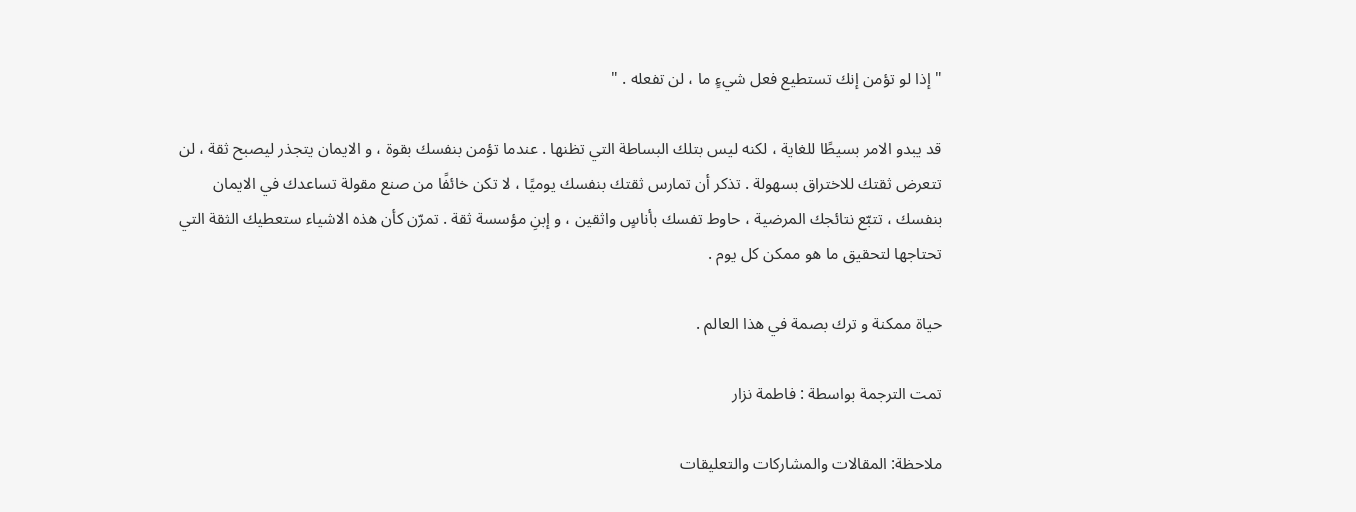" إذا لو تؤمن إنك تستطيع فعل شيءٍ ما ، لن تفعله . "

قد يبدو الامر بسيطًا للغاية ، لكنه ليس بتلك البساطة التي تظنها . عندما تؤمن بنفسك بقوة ، و الايمان يتجذر ليصبح ثقة ، لن تتعرض ثقتك للاختراق بسهولة . تذكر أن تمارس ثقتك بنفسك يوميًا ، لا تكن خائفًا من صنع مقولة تساعدك في الايمان بنفسك ، تتبّع نتائجك المرضية ، حاوط تفسك بأناسٍ واثقين ، و إبنِ مؤسسة ثقة . تمرّن كأن هذه الاشياء ستعطيك الثقة التي تحتاجها لتحقيق ما هو ممكن كل يوم .

حياة ممكنة و ترك بصمة في هذا العالم .

تمت الترجمة بواسطة : فاطمة نزار

ملاحظة: المقالات والمشاركات والتعليقات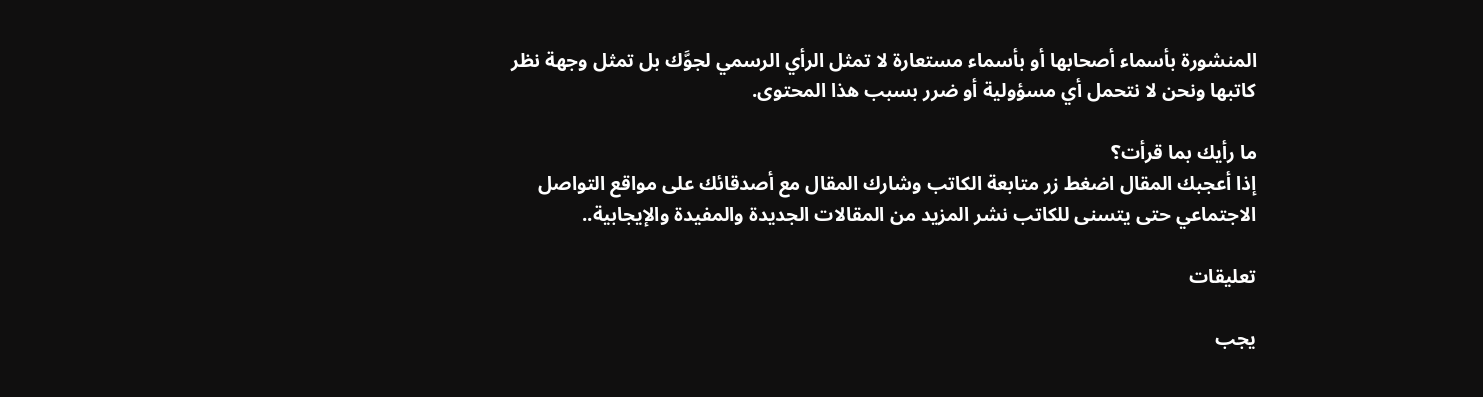المنشورة بأسماء أصحابها أو بأسماء مستعارة لا تمثل الرأي الرسمي لجوَّك بل تمثل وجهة نظر كاتبها ونحن لا نتحمل أي مسؤولية أو ضرر بسبب هذا المحتوى.

ما رأيك بما قرأت؟
إذا أعجبك المقال اضغط زر متابعة الكاتب وشارك المقال مع أصدقائك على مواقع التواصل الاجتماعي حتى يتسنى للكاتب نشر المزيد من المقالات الجديدة والمفيدة والإيجابية..

تعليقات

يجب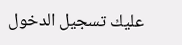عليك تسجيل الدخول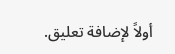أولاً لإضافة تعليق.